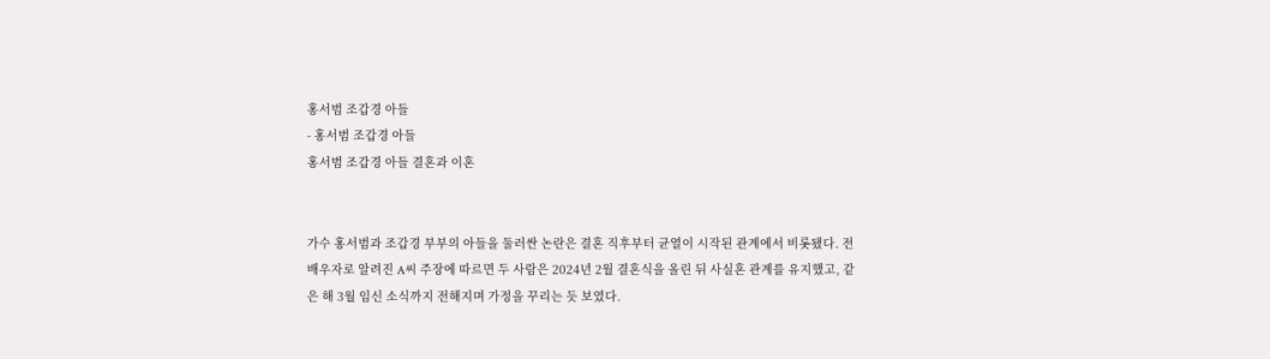홍서범 조갑경 아들
- 홍서범 조갑경 아들
홍서범 조갑경 아들 결혼과 이혼


가수 홍서범과 조갑경 부부의 아들을 둘러싼 논란은 결혼 직후부터 균열이 시작된 관계에서 비롯됐다. 전 배우자로 알려진 A씨 주장에 따르면 두 사람은 2024년 2월 결혼식을 올린 뒤 사실혼 관계를 유지했고, 같은 해 3월 임신 소식까지 전해지며 가정을 꾸리는 듯 보였다.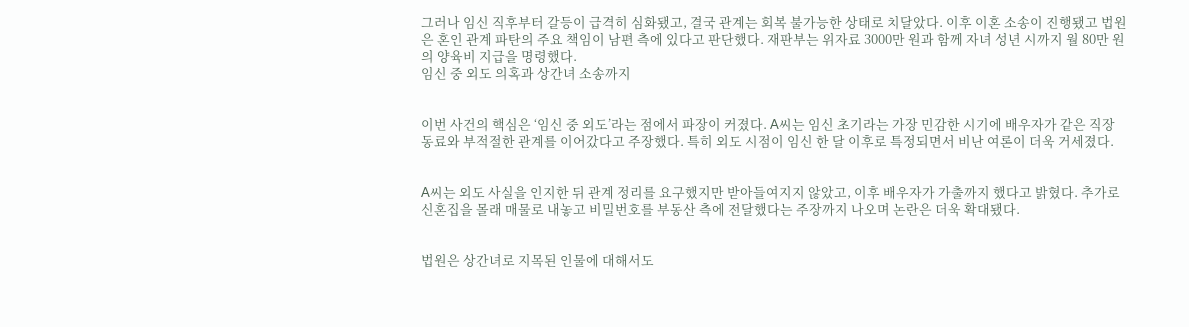그러나 임신 직후부터 갈등이 급격히 심화됐고, 결국 관계는 회복 불가능한 상태로 치달았다. 이후 이혼 소송이 진행됐고 법원은 혼인 관계 파탄의 주요 책임이 남편 측에 있다고 판단했다. 재판부는 위자료 3000만 원과 함께 자녀 성년 시까지 월 80만 원의 양육비 지급을 명령했다.
임신 중 외도 의혹과 상간녀 소송까지


이번 사건의 핵심은 ‘임신 중 외도’라는 점에서 파장이 커졌다. A씨는 임신 초기라는 가장 민감한 시기에 배우자가 같은 직장 동료와 부적절한 관계를 이어갔다고 주장했다. 특히 외도 시점이 임신 한 달 이후로 특정되면서 비난 여론이 더욱 거세졌다.


A씨는 외도 사실을 인지한 뒤 관계 정리를 요구했지만 받아들여지지 않았고, 이후 배우자가 가출까지 했다고 밝혔다. 추가로 신혼집을 몰래 매물로 내놓고 비밀번호를 부동산 측에 전달했다는 주장까지 나오며 논란은 더욱 확대됐다.


법원은 상간녀로 지목된 인물에 대해서도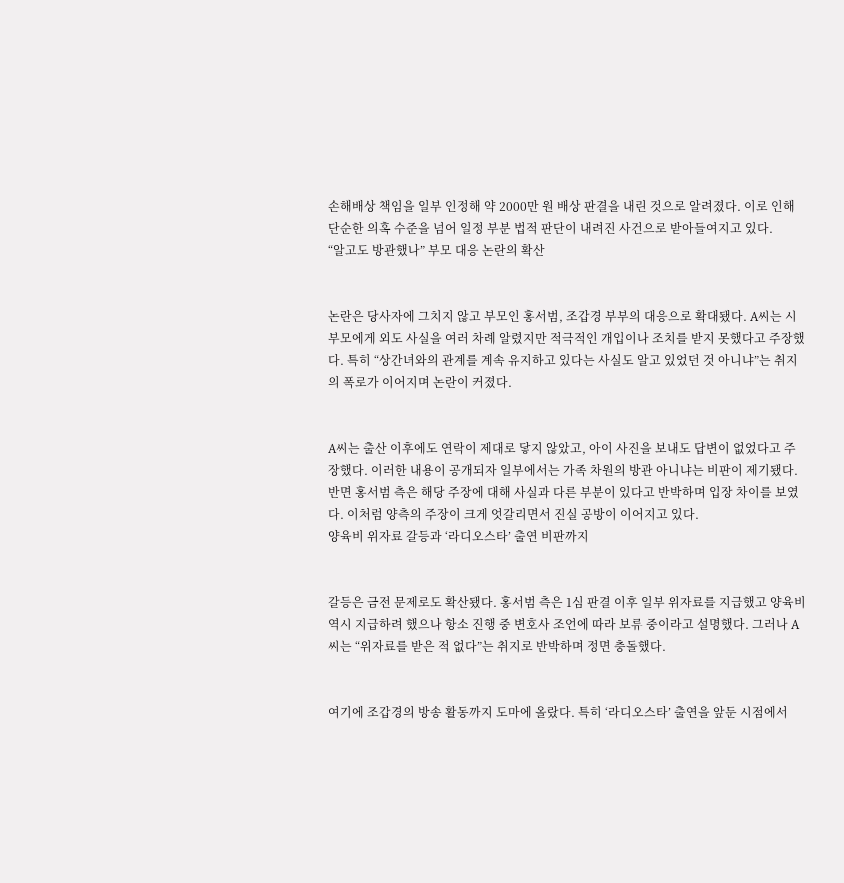손해배상 책임을 일부 인정해 약 2000만 원 배상 판결을 내린 것으로 알려졌다. 이로 인해 단순한 의혹 수준을 넘어 일정 부분 법적 판단이 내려진 사건으로 받아들여지고 있다.
“알고도 방관했나” 부모 대응 논란의 확산


논란은 당사자에 그치지 않고 부모인 홍서범, 조갑경 부부의 대응으로 확대됐다. A씨는 시부모에게 외도 사실을 여러 차례 알렸지만 적극적인 개입이나 조치를 받지 못했다고 주장했다. 특히 “상간녀와의 관계를 계속 유지하고 있다는 사실도 알고 있었던 것 아니냐”는 취지의 폭로가 이어지며 논란이 커졌다.


A씨는 출산 이후에도 연락이 제대로 닿지 않았고, 아이 사진을 보내도 답변이 없었다고 주장했다. 이러한 내용이 공개되자 일부에서는 가족 차원의 방관 아니냐는 비판이 제기됐다. 반면 홍서범 측은 해당 주장에 대해 사실과 다른 부분이 있다고 반박하며 입장 차이를 보였다. 이처럼 양측의 주장이 크게 엇갈리면서 진실 공방이 이어지고 있다.
양육비 위자료 갈등과 ‘라디오스타’ 출연 비판까지


갈등은 금전 문제로도 확산됐다. 홍서범 측은 1심 판결 이후 일부 위자료를 지급했고 양육비 역시 지급하려 했으나 항소 진행 중 변호사 조언에 따라 보류 중이라고 설명했다. 그러나 A씨는 “위자료를 받은 적 없다”는 취지로 반박하며 정면 충돌했다.


여기에 조갑경의 방송 활동까지 도마에 올랐다. 특히 ‘라디오스타’ 출연을 앞둔 시점에서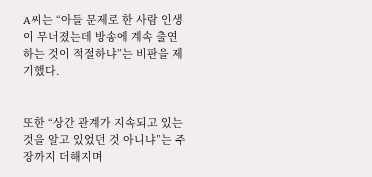A씨는 “아들 문제로 한 사람 인생이 무너졌는데 방송에 계속 출연하는 것이 적절하냐”는 비판을 제기했다.


또한 “상간 관계가 지속되고 있는 것을 알고 있었던 것 아니냐”는 주장까지 더해지며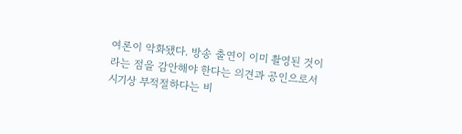여론이 악화됐다. 방송 출연이 이미 촬영된 것이라는 점을 감안해야 한다는 의견과 공인으로서 시기상 부적절하다는 비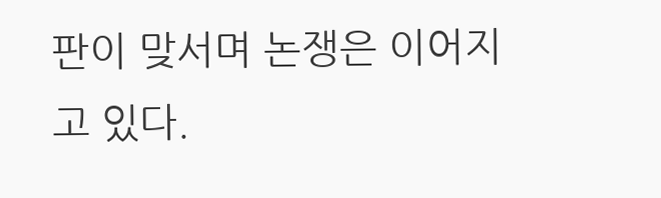판이 맞서며 논쟁은 이어지고 있다.